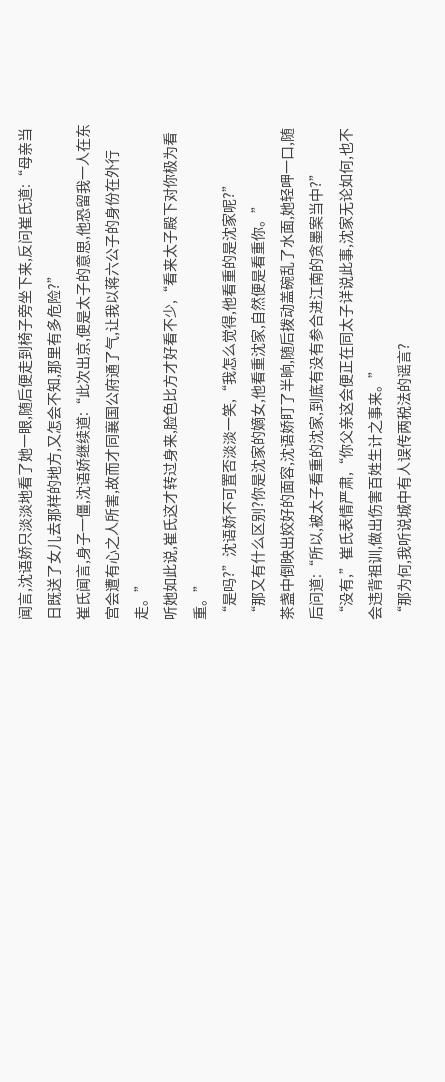闻言,沈语娇只淡淡地看了她一眼,随后便走到椅子旁坐下来,反问崔氏道:“母亲当日既送了女儿去那样的地方,又怎会不知,那里有多危险?”
崔氏闻言,身子一僵,沈语娇继续道:“此次出京,便是太子的意思,他恐留我一人在东宫会遭有心之人所害,故而才同襄国公府通了气,让我以蒋六公子的身份在外行走。”
听她如此说,崔氏这才转过身来,脸色比方才好看不少,“看来太子殿下对你极为看重。”
“是吗?”沈语娇不可置否淡淡一笑,“我怎么觉得,他看重的是沈家呢?”
“那又有什么区别?你是沈家的嫡女,他看重沈家,自然便是看重你。”
茶盏中倒映出姣好的面容,沈语娇盯了半晌,随后拨动盖碗乱了水面,她轻呷一口,随后问道:“所以,被太子看重的沈家,到底有没有参合进江南的贪墨案当中?”
“没有,”崔氏表情严肃,“你父亲这会便正在同太子详说此事,沈家无论如何,也不会违背祖训,做出伤害百姓生计之事来。”
“那为何,我听说城中有人误传两税法的谣言?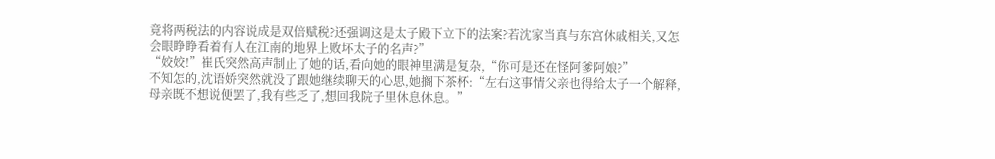竟将两税法的内容说成是双倍赋税?还强调这是太子殿下立下的法案?若沈家当真与东宫休戚相关,又怎会眼睁睁看着有人在江南的地界上败坏太子的名声?”
“姣姣!”崔氏突然高声制止了她的话,看向她的眼神里满是复杂,“你可是还在怪阿爹阿娘?”
不知怎的,沈语娇突然就没了跟她继续聊天的心思,她搁下茶杯:“左右这事情父亲也得给太子一个解释,母亲既不想说便罢了,我有些乏了,想回我院子里休息休息。”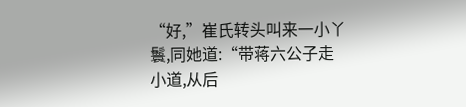“好,”崔氏转头叫来一小丫鬟,同她道:“带蒋六公子走小道,从后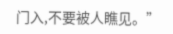门入,不要被人瞧见。”